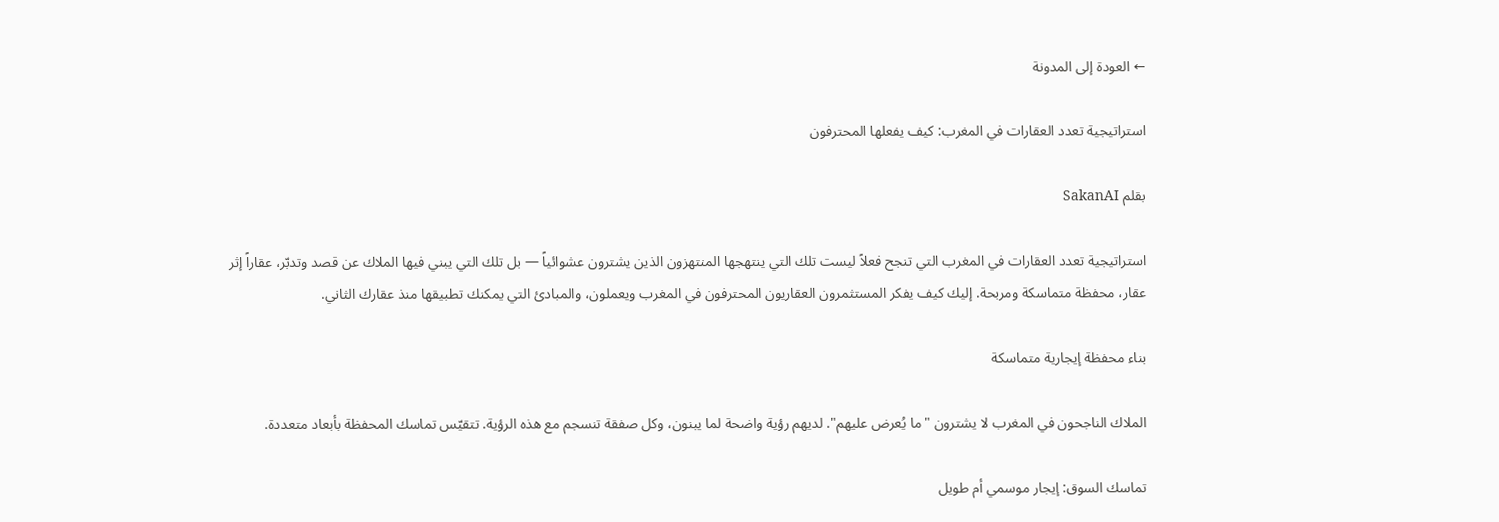← العودة إلى المدونة

استراتيجية تعدد العقارات في المغرب: كيف يفعلها المحترفون

بقلم SakanAI

استراتيجية تعدد العقارات في المغرب التي تنجح فعلاً ليست تلك التي ينتهجها المنتهزون الذين يشترون عشوائياً — بل تلك التي يبني فيها الملاك عن قصد وتدبّر، عقاراً إثر عقار، محفظة متماسكة ومربحة. إليك كيف يفكر المستثمرون العقاريون المحترفون في المغرب ويعملون، والمبادئ التي يمكنك تطبيقها منذ عقارك الثاني.

بناء محفظة إيجارية متماسكة

الملاك الناجحون في المغرب لا يشترون "ما يُعرض عليهم". لديهم رؤية واضحة لما يبنون، وكل صفقة تنسجم مع هذه الرؤية. تتقيّس تماسك المحفظة بأبعاد متعددة.

تماسك السوق: إيجار موسمي أم طويل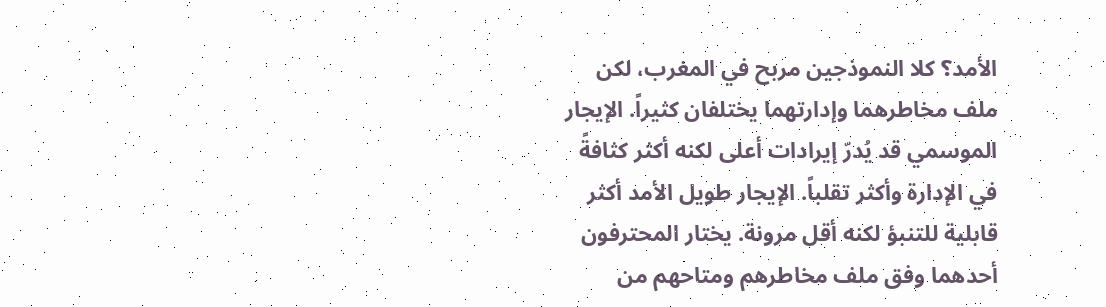الأمد؟ كلا النموذجين مربح في المغرب، لكن ملف مخاطرهما وإدارتهما يختلفان كثيراً. الإيجار الموسمي قد يُدرّ إيرادات أعلى لكنه أكثر كثافةً في الإدارة وأكثر تقلباً. الإيجار طويل الأمد أكثر قابلية للتنبؤ لكنه أقل مرونة. يختار المحترفون أحدهما وفق ملف مخاطرهم ومتاحهم من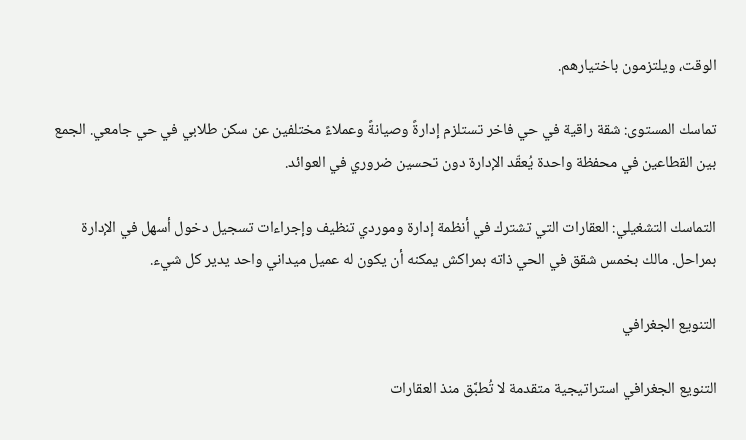الوقت، ويلتزمون باختيارهم.

تماسك المستوى: شقة راقية في حي فاخر تستلزم إدارةً وصيانةً وعملاءً مختلفين عن سكن طلابي في حي جامعي. الجمع بين القطاعين في محفظة واحدة يُعقّد الإدارة دون تحسين ضروري في العوائد.

التماسك التشغيلي: العقارات التي تشترك في أنظمة إدارة وموردي تنظيف وإجراءات تسجيل دخول أسهل في الإدارة بمراحل. مالك بخمس شقق في الحي ذاته بمراكش يمكنه أن يكون له عميل ميداني واحد يدير كل شيء.

التنويع الجغرافي

التنويع الجغرافي استراتيجية متقدمة لا تُطبَّق منذ العقارات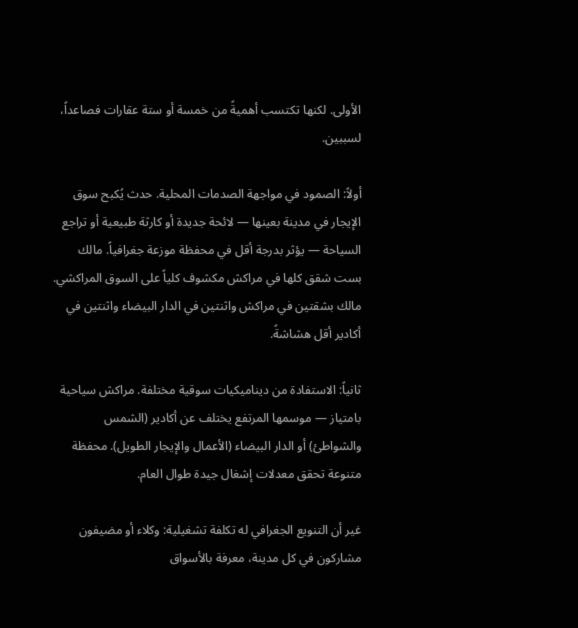الأولى. لكنها تكتسب أهميةً من خمسة أو ستة عقارات فصاعداً، لسببين.

أولاً: الصمود في مواجهة الصدمات المحلية. حدث يُكبح سوق الإيجار في مدينة بعينها — لائحة جديدة أو كارثة طبيعية أو تراجع السياحة — يؤثر بدرجة أقل في محفظة موزعة جغرافياً. مالك بست شقق كلها في مراكش مكشوف كلياً على السوق المراكشي. مالك بشقتين في مراكش واثنتين في الدار البيضاء واثنتين في أكادير أقل هشاشةً.

ثانياً: الاستفادة من ديناميكيات سوقية مختلفة. مراكش سياحية بامتياز — موسمها المرتفع يختلف عن أكادير (الشمس والشواطئ) أو الدار البيضاء (الأعمال والإيجار الطويل). محفظة متنوعة تحقق معدلات إشغال جيدة طوال العام.

غير أن التنويع الجغرافي له تكلفة تشغيلية: وكلاء أو مضيفون مشاركون في كل مدينة، معرفة بالأسواق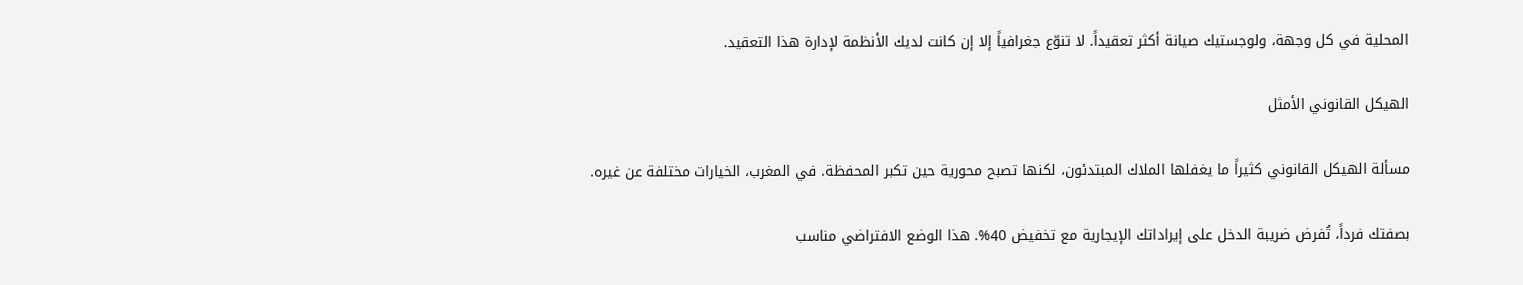المحلية في كل وجهة، ولوجستيك صيانة أكثر تعقيداً. لا تنوّع جغرافياً إلا إن كانت لديك الأنظمة لإدارة هذا التعقيد.

الهيكل القانوني الأمثل

مسألة الهيكل القانوني كثيراً ما يغفلها الملاك المبتدئون، لكنها تصبح محورية حين تكبر المحفظة. في المغرب، الخيارات مختلفة عن غيره.

بصفتك فرداً، تُفرض ضريبة الدخل على إيراداتك الإيجارية مع تخفيض 40%. هذا الوضع الافتراضي مناسب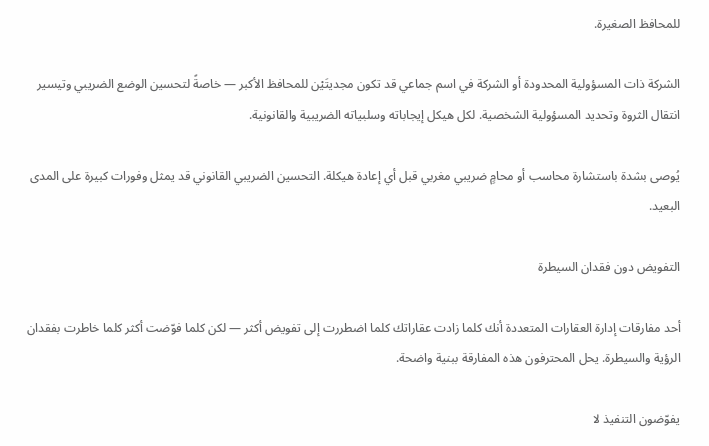للمحافظ الصغيرة.

الشركة ذات المسؤولية المحدودة أو الشركة في اسم جماعي قد تكون مجديتَيْن للمحافظ الأكبر — خاصةً لتحسين الوضع الضريبي وتيسير انتقال الثروة وتحديد المسؤولية الشخصية. لكل هيكل إيجاباته وسلبياته الضريبية والقانونية.

يُوصى بشدة باستشارة محاسب أو محامٍ ضريبي مغربي قبل أي إعادة هيكلة. التحسين الضريبي القانوني قد يمثل وفورات كبيرة على المدى البعيد.

التفويض دون فقدان السيطرة

أحد مفارقات إدارة العقارات المتعددة أنك كلما زادت عقاراتك كلما اضطررت إلى تفويض أكثر — لكن كلما فوّضت أكثر كلما خاطرت بفقدان الرؤية والسيطرة. يحل المحترفون هذه المفارقة ببنية واضحة.

يفوّضون التنفيذ لا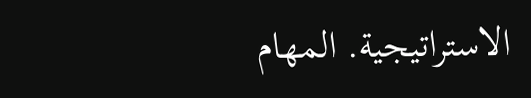الاستراتيجية. المهام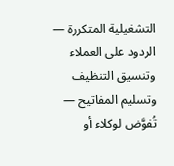التشغيلية المتكررة — الردود على العملاء وتنسيق التنظيف وتسليم المفاتيح — تُفوَّض لوكلاء أو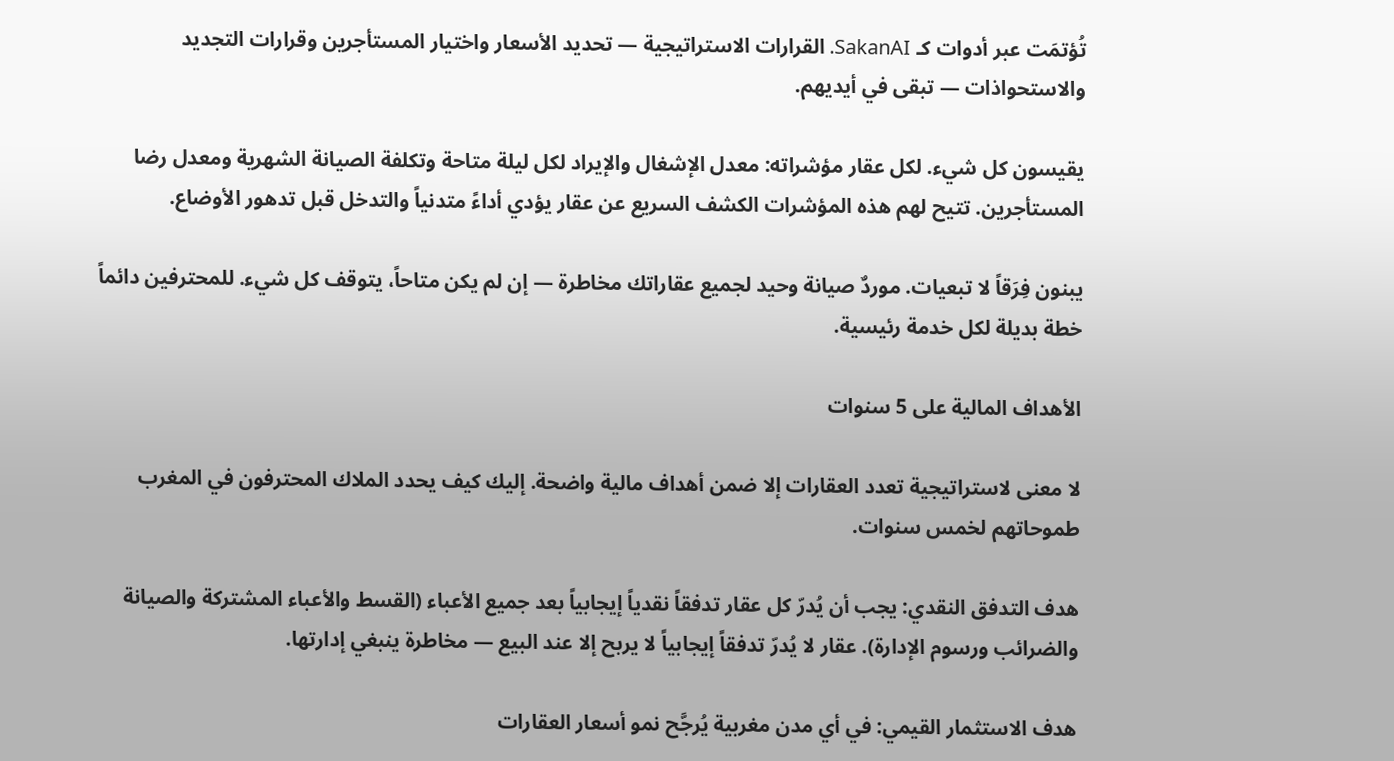تُؤتمَت عبر أدوات كـ SakanAI. القرارات الاستراتيجية — تحديد الأسعار واختيار المستأجرين وقرارات التجديد والاستحواذات — تبقى في أيديهم.

يقيسون كل شيء. لكل عقار مؤشراته: معدل الإشغال والإيراد لكل ليلة متاحة وتكلفة الصيانة الشهرية ومعدل رضا المستأجرين. تتيح لهم هذه المؤشرات الكشف السريع عن عقار يؤدي أداءً متدنياً والتدخل قبل تدهور الأوضاع.

يبنون فِرَقاً لا تبعيات. موردٌ صيانة وحيد لجميع عقاراتك مخاطرة — إن لم يكن متاحاً، يتوقف كل شيء. للمحترفين دائماً خطة بديلة لكل خدمة رئيسية.

الأهداف المالية على 5 سنوات

لا معنى لاستراتيجية تعدد العقارات إلا ضمن أهداف مالية واضحة. إليك كيف يحدد الملاك المحترفون في المغرب طموحاتهم لخمس سنوات.

هدف التدفق النقدي: يجب أن يُدرّ كل عقار تدفقاً نقدياً إيجابياً بعد جميع الأعباء (القسط والأعباء المشتركة والصيانة والضرائب ورسوم الإدارة). عقار لا يُدرّ تدفقاً إيجابياً لا يربح إلا عند البيع — مخاطرة ينبغي إدارتها.

هدف الاستثمار القيمي: في أي مدن مغربية يُرجَّح نمو أسعار العقارات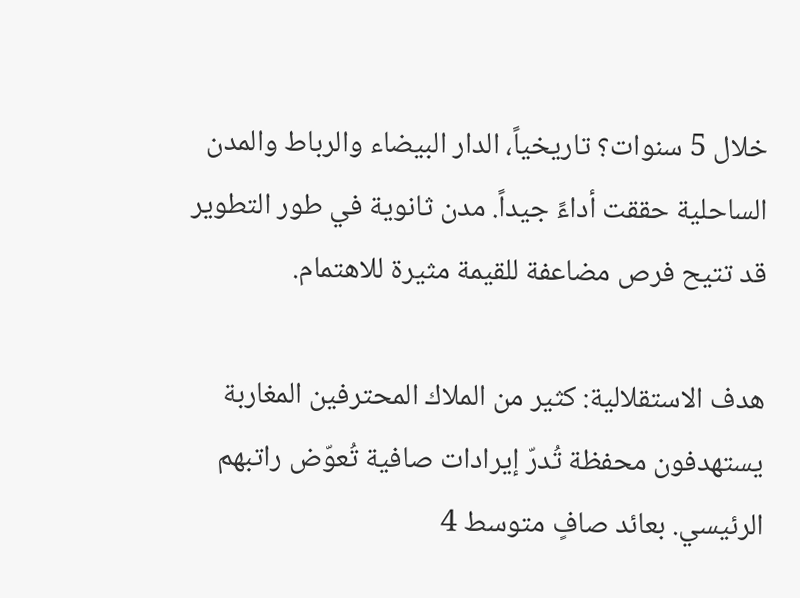خلال 5 سنوات؟ تاريخياً، الدار البيضاء والرباط والمدن الساحلية حققت أداءً جيداً. مدن ثانوية في طور التطوير قد تتيح فرص مضاعفة للقيمة مثيرة للاهتمام.

هدف الاستقلالية: كثير من الملاك المحترفين المغاربة يستهدفون محفظة تُدرّ إيرادات صافية تُعوّض راتبهم الرئيسي. بعائد صافٍ متوسط 4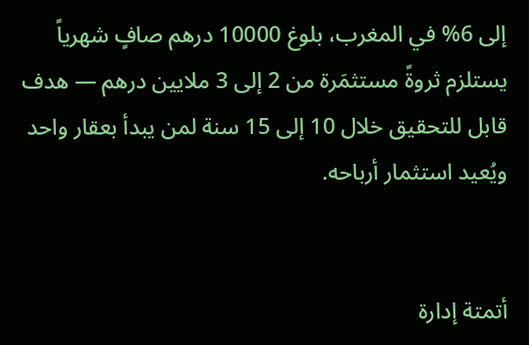إلى 6% في المغرب، بلوغ 10000 درهم صافٍ شهرياً يستلزم ثروةً مستثمَرة من 2 إلى 3 ملايين درهم — هدف قابل للتحقيق خلال 10 إلى 15 سنة لمن يبدأ بعقار واحد ويُعيد استثمار أرباحه.


أتمتة إدارة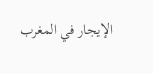الإيجار في المغرب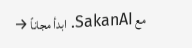مع SakanAI. ابدأ مجاناً →